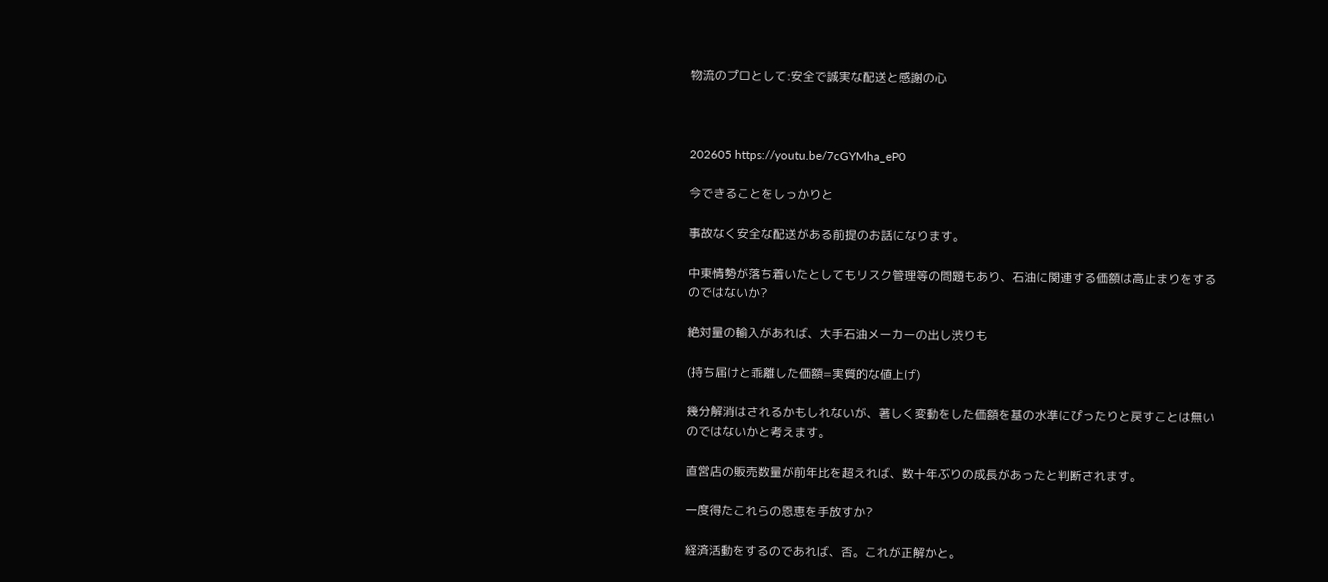物流のプロとして:安全で誠実な配送と感謝の心



202605 https://youtu.be/7cGYMha_eP0

今できることをしっかりと

事故なく安全な配送がある前提のお話になります。

中東情勢が落ち着いたとしてもリスク管理等の問題もあり、石油に関連する価額は高止まりをするのではないか?

絶対量の輸入があれば、大手石油メーカーの出し渋りも

(持ち届けと乖離した価額=実質的な値上げ)

幾分解消はされるかもしれないが、著しく変動をした価額を基の水準にぴったりと戻すことは無いのではないかと考えます。

直営店の販売数量が前年比を超えれば、数十年ぶりの成長があったと判断されます。

一度得たこれらの恩恵を手放すか?

経済活動をするのであれば、否。これが正解かと。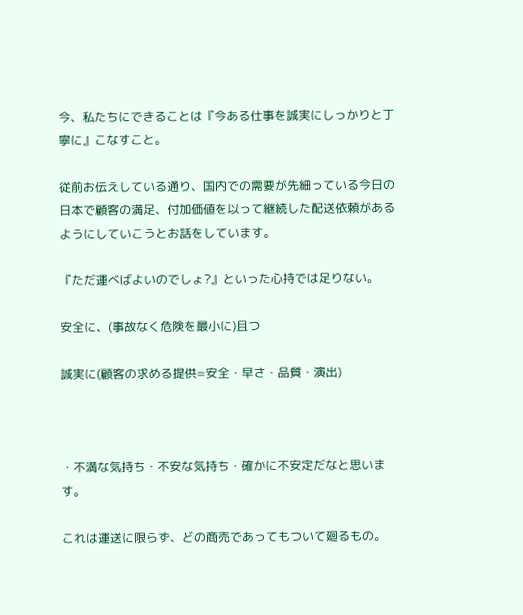今、私たちにできることは『今ある仕事を誠実にしっかりと丁寧に』こなすこと。

従前お伝えしている通り、国内での需要が先細っている今日の日本で顧客の満足、付加価値を以って継続した配送依頼があるようにしていこうとお話をしています。

『ただ運べばよいのでしょ?』といった心持では足りない。

安全に、(事故なく危険を最小に)且つ

誠実に(顧客の求める提供=安全・早さ・品質・演出)



・不満な気持ち・不安な気持ち・確かに不安定だなと思います。

これは運送に限らず、どの商売であってもついて廻るもの。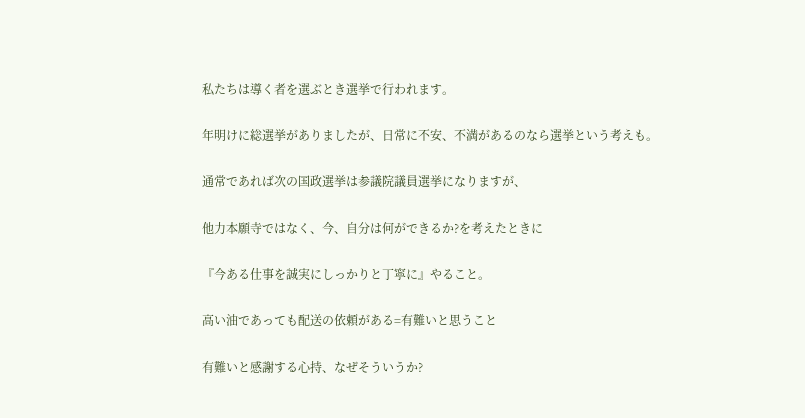私たちは導く者を選ぶとき選挙で行われます。

年明けに総選挙がありましたが、日常に不安、不満があるのなら選挙という考えも。

通常であれば次の国政選挙は参議院議員選挙になりますが、

他力本願寺ではなく、今、自分は何ができるか?を考えたときに

『今ある仕事を誠実にしっかりと丁寧に』やること。

高い油であっても配送の依頼がある=有難いと思うこと

有難いと感謝する心持、なぜそういうか?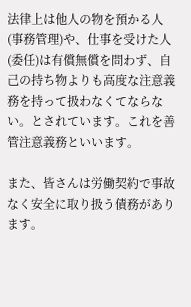法律上は他人の物を預かる人(事務管理)や、仕事を受けた人(委任)は有償無償を問わず、自己の持ち物よりも高度な注意義務を持って扱わなくてならない。とされています。これを善管注意義務といいます。

また、皆さんは労働契約で事故なく安全に取り扱う債務があります。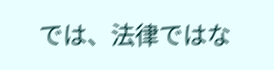では、法律ではな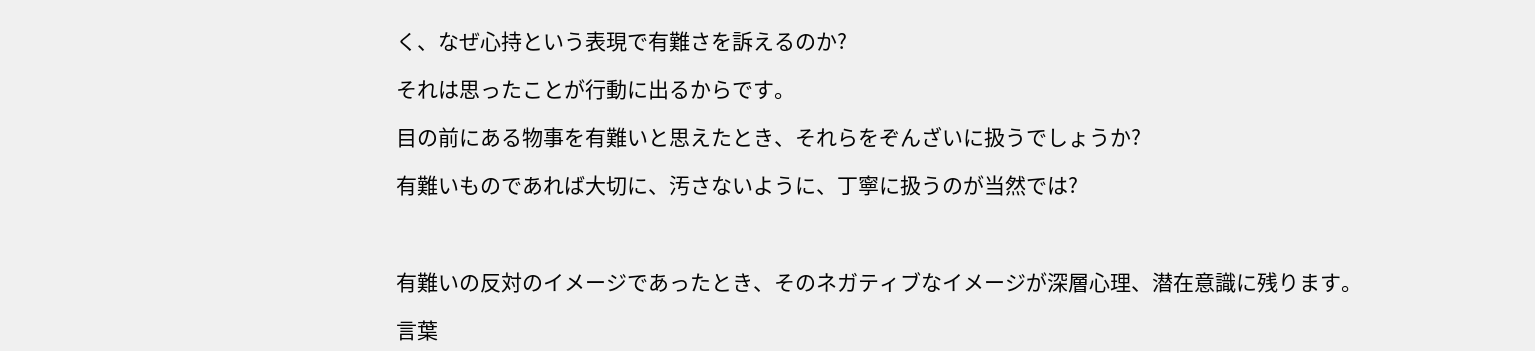く、なぜ心持という表現で有難さを訴えるのか?

それは思ったことが行動に出るからです。

目の前にある物事を有難いと思えたとき、それらをぞんざいに扱うでしょうか?

有難いものであれば大切に、汚さないように、丁寧に扱うのが当然では?



有難いの反対のイメージであったとき、そのネガティブなイメージが深層心理、潜在意識に残ります。

言葉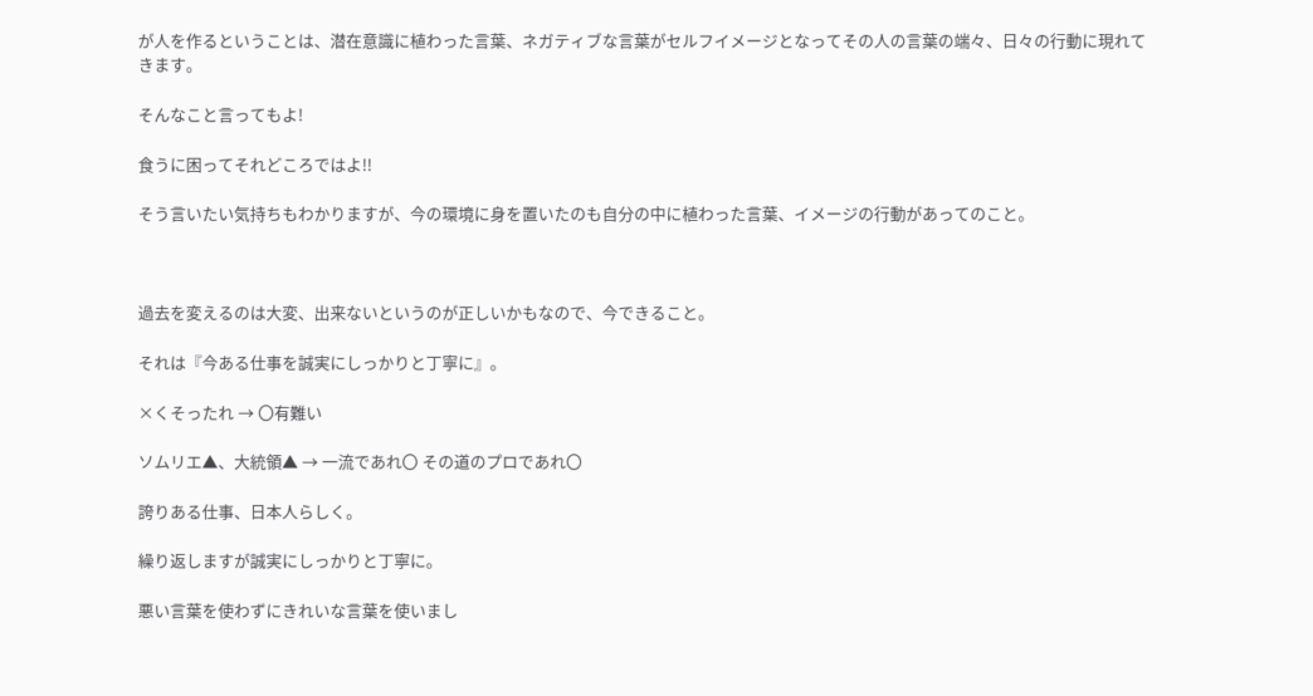が人を作るということは、潜在意識に植わった言葉、ネガティブな言葉がセルフイメージとなってその人の言葉の端々、日々の行動に現れてきます。

そんなこと言ってもよ!

食うに困ってそれどころではよ!!

そう言いたい気持ちもわかりますが、今の環境に身を置いたのも自分の中に植わった言葉、イメージの行動があってのこと。



過去を変えるのは大変、出来ないというのが正しいかもなので、今できること。

それは『今ある仕事を誠実にしっかりと丁寧に』。

×くそったれ → 〇有難い

ソムリエ▲、大統領▲ → 一流であれ〇 その道のプロであれ〇

誇りある仕事、日本人らしく。

繰り返しますが誠実にしっかりと丁寧に。

悪い言葉を使わずにきれいな言葉を使いまし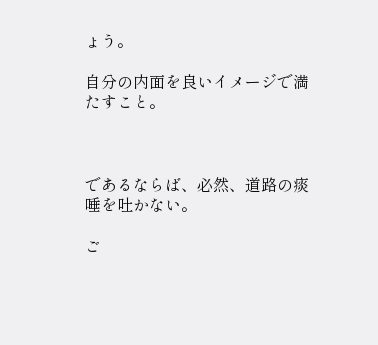ょう。

自分の内面を良いイメージで満たすこと。



であるならば、必然、道路の痰唾を吐かない。

ご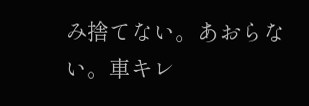み捨てない。あおらない。車キレ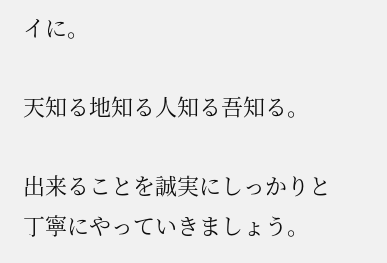イに。

天知る地知る人知る吾知る。

出来ることを誠実にしっかりと丁寧にやっていきましょう。